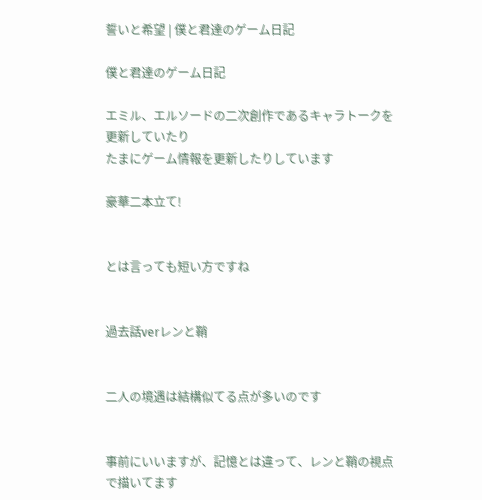誓いと希望 | 僕と君達のゲーム日記

僕と君達のゲーム日記

エミル、エルソードの二次創作であるキャラトークを更新していたり
たまにゲーム情報を更新したりしています

豪華二本立て!


とは言っても短い方ですね


過去話verレンと鞘


二人の境遇は結構似てる点が多いのです


事前にいいますが、記憶とは違って、レンと鞘の視点で描いてます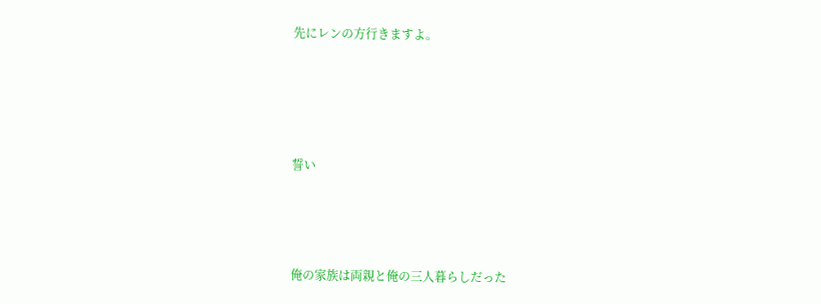先にレンの方行きますよ。





誓い




俺の家族は両親と俺の三人暮らしだった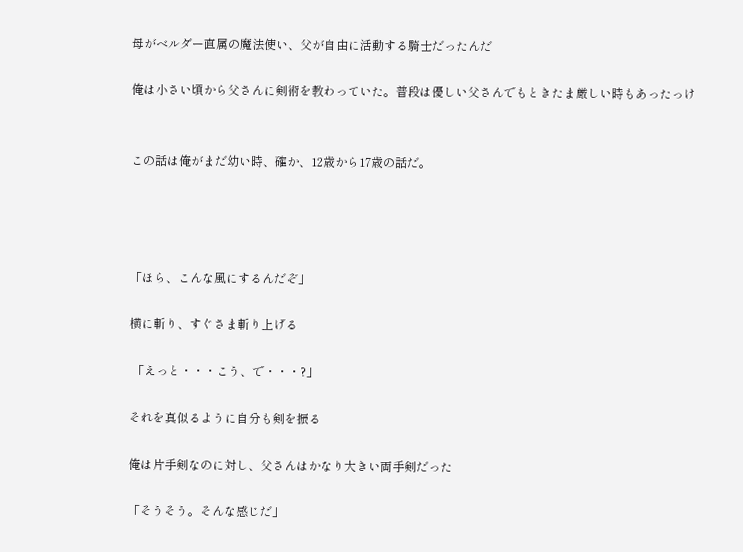母がベルダー直属の魔法使い、父が自由に活動する騎士だったんだ

俺は小さい頃から父さんに剣術を教わっていた。普段は優しい父さんでもときたま厳しい時もあったっけ


この話は俺がまだ幼い時、確か、12歳から17歳の話だ。




「ほら、こんな風にするんだぞ」

横に斬り、すぐさま斬り上げる

 「えっと・・・こう、で・・・?」

それを真似るように自分も剣を振る

俺は片手剣なのに対し、父さんはかなり大きい両手剣だった

「そうそう。そんな感じだ」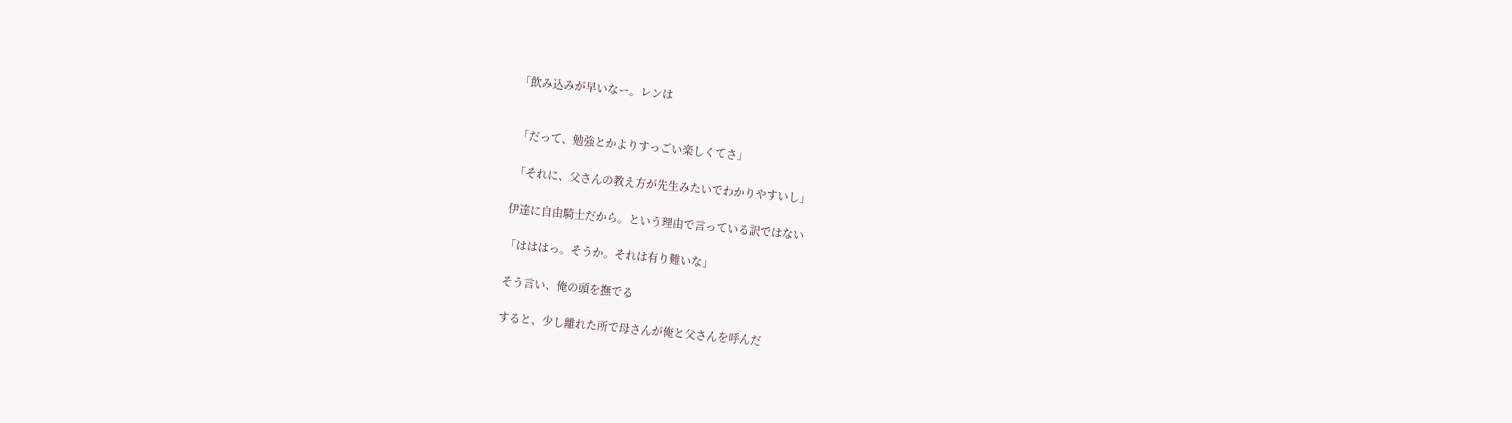「飲み込みが早いなー。レンは


 「だって、勉強とかよりすっごい楽しくてさ」

 「それに、父さんの教え方が先生みたいでわかりやすいし」

伊達に自由騎士だから。という理由で言っている訳ではない

「はははっ。そうか。それは有り難いな」

そう言い、俺の頭を撫でる

すると、少し離れた所で母さんが俺と父さんを呼んだ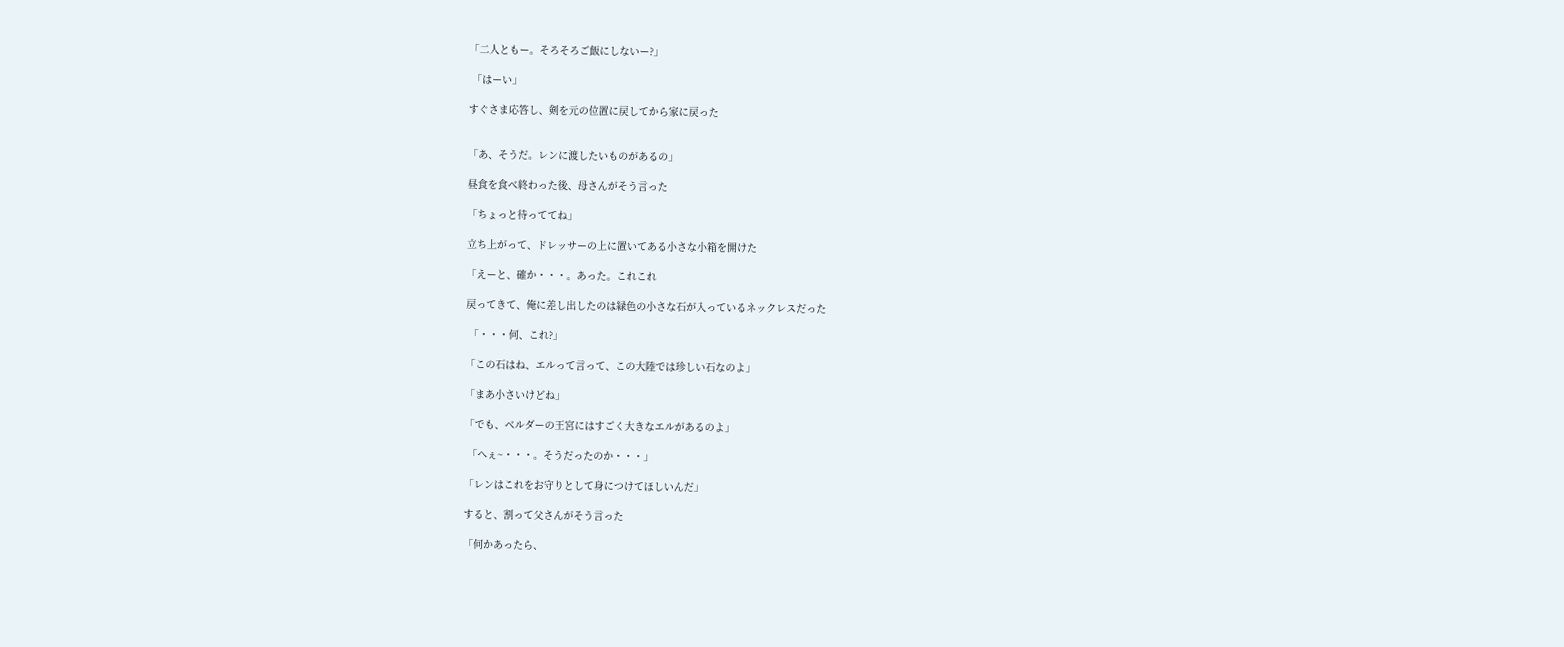「二人ともー。そろそろご飯にしないー?」

 「はーい」

すぐさま応答し、剣を元の位置に戻してから家に戻った


「あ、そうだ。レンに渡したいものがあるの」

昼食を食べ終わった後、母さんがそう言った

「ちょっと待っててね」

立ち上がって、ドレッサーの上に置いてある小さな小箱を開けた

「えーと、確か・・・。あった。これこれ

戻ってきて、俺に差し出したのは緑色の小さな石が入っているネックレスだった

 「・・・何、これ?」

「この石はね、エルって言って、この大陸では珍しい石なのよ」

「まあ小さいけどね」

「でも、ベルダーの王宮にはすごく大きなエルがあるのよ」

 「へぇ~・・・。そうだったのか・・・」

「レンはこれをお守りとして身につけてほしいんだ」

すると、割って父さんがそう言った

「何かあったら、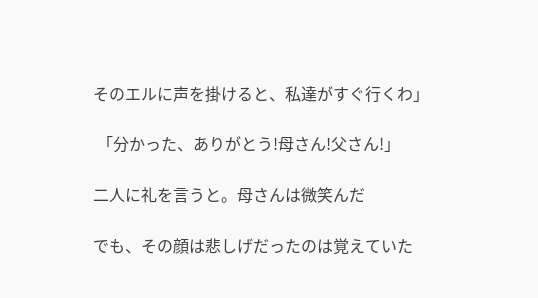そのエルに声を掛けると、私達がすぐ行くわ」

 「分かった、ありがとう!母さん!父さん!」

二人に礼を言うと。母さんは微笑んだ

でも、その顔は悲しげだったのは覚えていた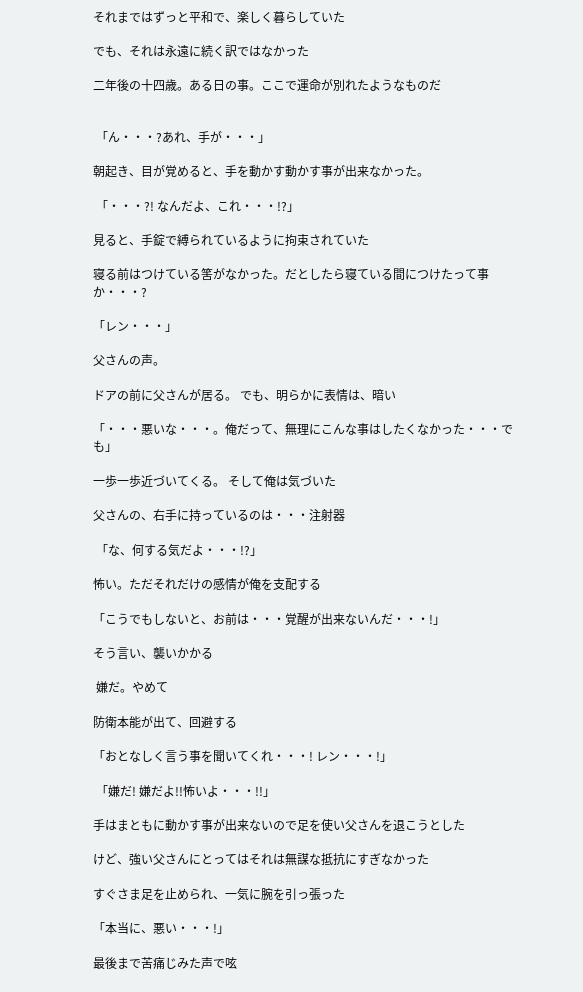それまではずっと平和で、楽しく暮らしていた

でも、それは永遠に続く訳ではなかった

二年後の十四歳。ある日の事。ここで運命が別れたようなものだ


 「ん・・・?あれ、手が・・・」

朝起き、目が覚めると、手を動かす動かす事が出来なかった。

 「・・・?! なんだよ、これ・・・!?」

見ると、手錠で縛られているように拘束されていた

寝る前はつけている筈がなかった。だとしたら寝ている間につけたって事か・・・?

「レン・・・」

父さんの声。

ドアの前に父さんが居る。 でも、明らかに表情は、暗い

「・・・悪いな・・・。俺だって、無理にこんな事はしたくなかった・・・でも」

一歩一歩近づいてくる。 そして俺は気づいた

父さんの、右手に持っているのは・・・注射器

 「な、何する気だよ・・・!?」

怖い。ただそれだけの感情が俺を支配する

「こうでもしないと、お前は・・・覚醒が出来ないんだ・・・!」

そう言い、襲いかかる

 嫌だ。やめて

防衛本能が出て、回避する

「おとなしく言う事を聞いてくれ・・・! レン・・・!」

 「嫌だ! 嫌だよ!!怖いよ・・・!!」

手はまともに動かす事が出来ないので足を使い父さんを退こうとした

けど、強い父さんにとってはそれは無謀な抵抗にすぎなかった

すぐさま足を止められ、一気に腕を引っ張った

「本当に、悪い・・・!」

最後まで苦痛じみた声で呟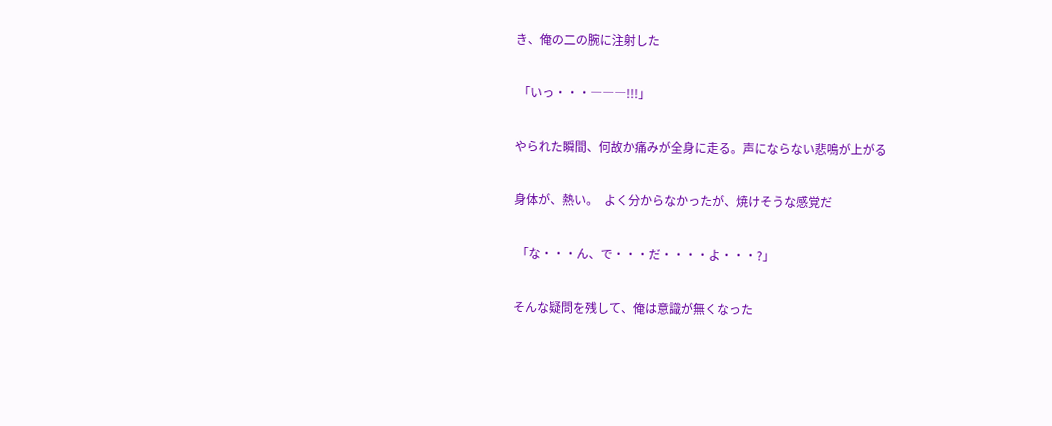き、俺の二の腕に注射した

 「いっ・・・―――!!!」

やられた瞬間、何故か痛みが全身に走る。声にならない悲鳴が上がる

身体が、熱い。  よく分からなかったが、焼けそうな感覚だ

 「な・・・ん、で・・・だ・・・・よ・・・?」

そんな疑問を残して、俺は意識が無くなった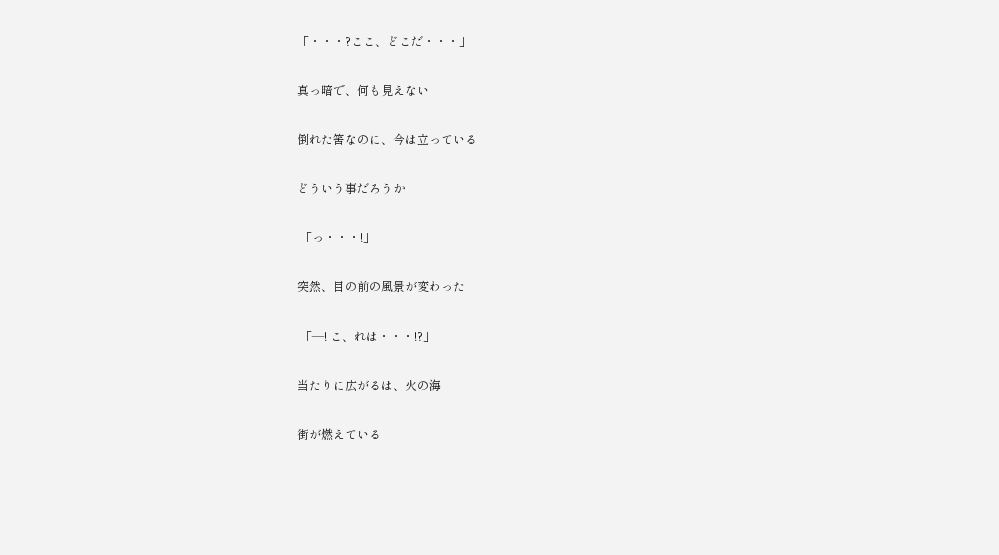「・・・?ここ、どこだ・・・」

真っ暗で、何も見えない

倒れた筈なのに、今は立っている

どういう事だろうか

 「っ・・・!」

突然、目の前の風景が変わった

 「―! こ、れは・・・!?」

当たりに広がるは、火の海

街が燃えている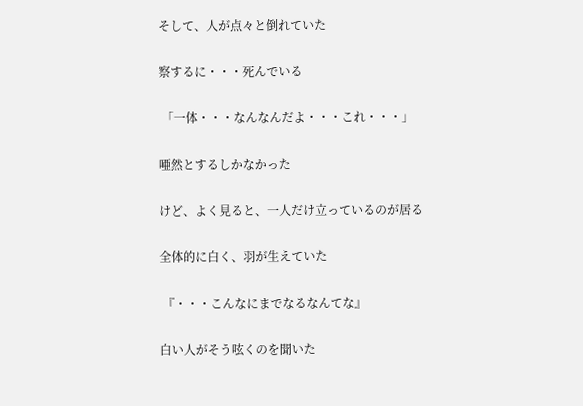そして、人が点々と倒れていた

察するに・・・死んでいる

 「一体・・・なんなんだよ・・・これ・・・」

唖然とするしかなかった

けど、よく見ると、一人だけ立っているのが居る

全体的に白く、羽が生えていた

 『・・・こんなにまでなるなんてな』

白い人がそう呟くのを聞いた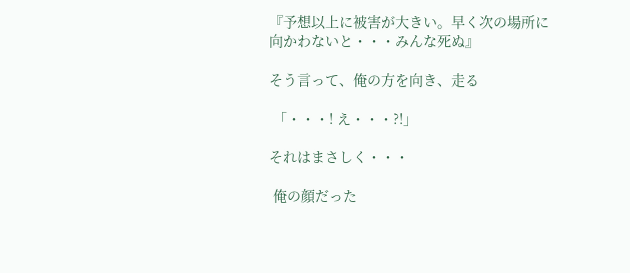『予想以上に被害が大きい。早く次の場所に向かわないと・・・みんな死ぬ』

そう言って、俺の方を向き、走る

 「・・・! え・・・?!」

それはまさしく・・・

 俺の顔だった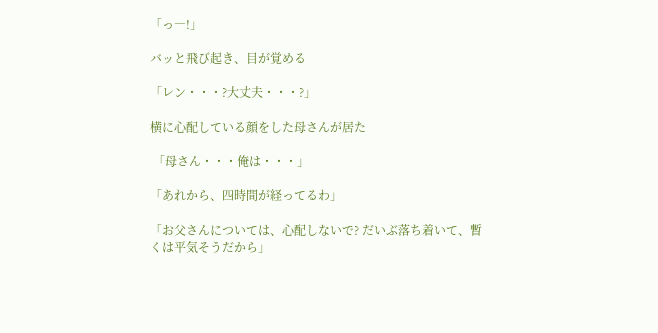「っ―!」

バッと飛び起き、目が覚める

「レン・・・?大丈夫・・・?」

横に心配している顔をした母さんが居た

 「母さん・・・俺は・・・」

「あれから、四時間が経ってるわ」

「お父さんについては、心配しないで? だいぶ落ち着いて、暫くは平気そうだから」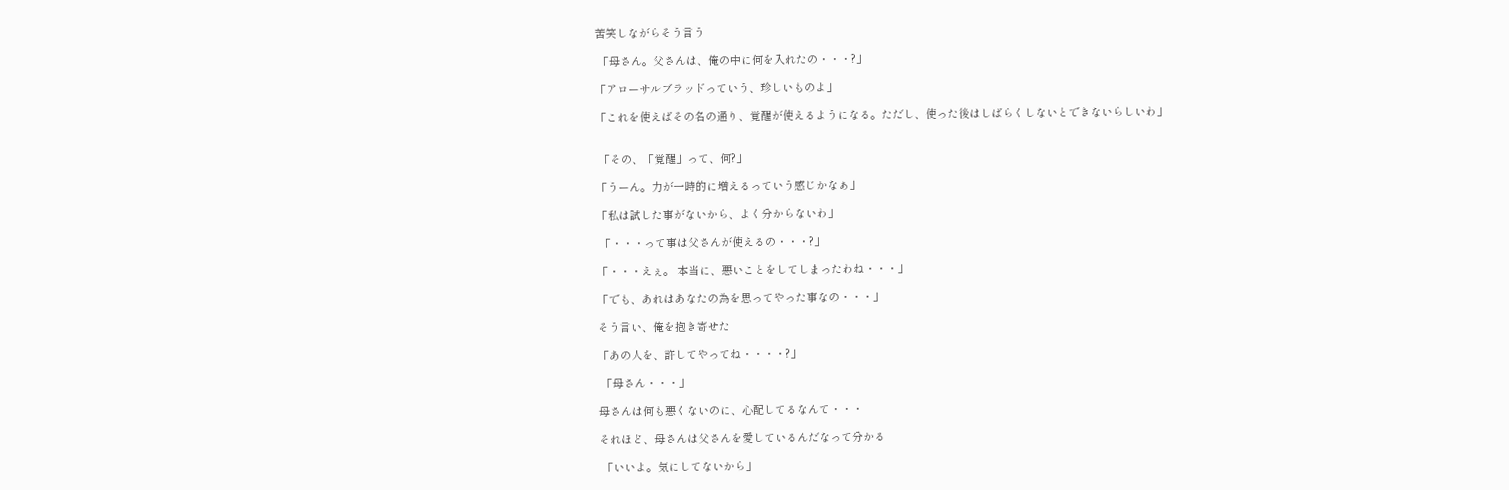苦笑しながらそう言う

 「母さん。父さんは、俺の中に何を入れたの・・・?」

「アローサルブラッドっていう、珍しいものよ」

「これを使えばその名の通り、覚醒が使えるようになる。ただし、使った後はしばらくしないとできないらしいわ」


 「その、「覚醒」って、何?」

「うーん。力が一時的に増えるっていう感じかなぁ」

「私は試した事がないから、よく分からないわ」

 「・・・って事は父さんが使えるの・・・?」

「・・・えぇ。 本当に、悪いことをしてしまったわね・・・」

「でも、あれはあなたの為を思ってやった事なの・・・」

そう言い、俺を抱き寄せた

「あの人を、許してやってね・・・・?」

 「母さん・・・」

母さんは何も悪くないのに、心配してるなんて・・・

それほど、母さんは父さんを愛しているんだなって分かる

 「いいよ。気にしてないから」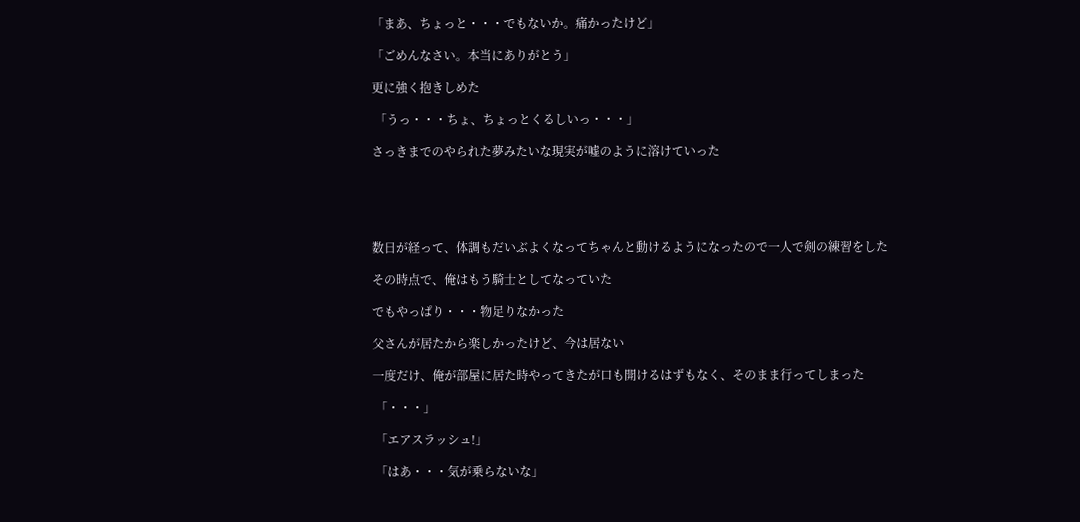「まあ、ちょっと・・・でもないか。痛かったけど」

「ごめんなさい。本当にありがとう」

更に強く抱きしめた

 「うっ・・・ちょ、ちょっとくるしいっ・・・」

さっきまでのやられた夢みたいな現実が嘘のように溶けていった





数日が経って、体調もだいぶよくなってちゃんと動けるようになったので一人で剣の練習をした

その時点で、俺はもう騎士としてなっていた

でもやっぱり・・・物足りなかった

父さんが居たから楽しかったけど、今は居ない

一度だけ、俺が部屋に居た時やってきたが口も開けるはずもなく、そのまま行ってしまった

 「・・・」

 「エアスラッシュ!」

 「はあ・・・気が乗らないな」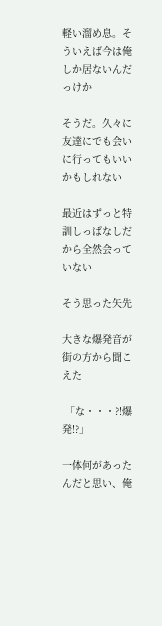軽い溜め息。そういえば今は俺しか居ないんだっけか

そうだ。久々に友達にでも会いに行ってもいいかもしれない

最近はずっと特訓しっぱなしだから全然会っていない

そう思った矢先

大きな爆発音が街の方から聞こえた

 「な・・・?!爆発!?」

一体何があったんだと思い、俺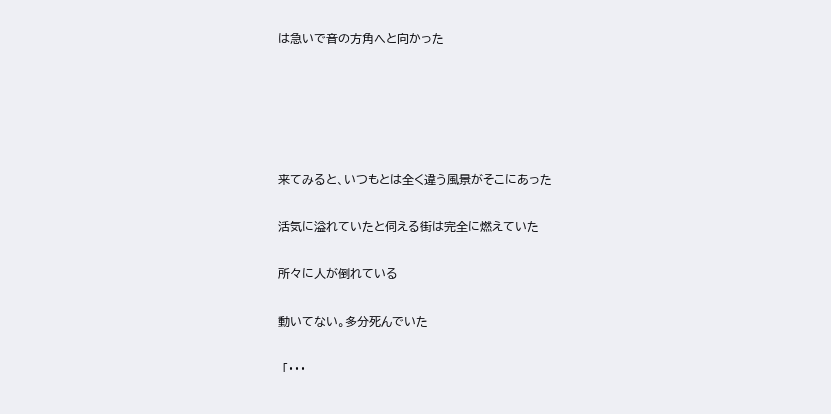は急いで音の方角へと向かった





来てみると、いつもとは全く違う風景がそこにあった

活気に溢れていたと伺える街は完全に燃えていた

所々に人が倒れている

動いてない。多分死んでいた

 「・・・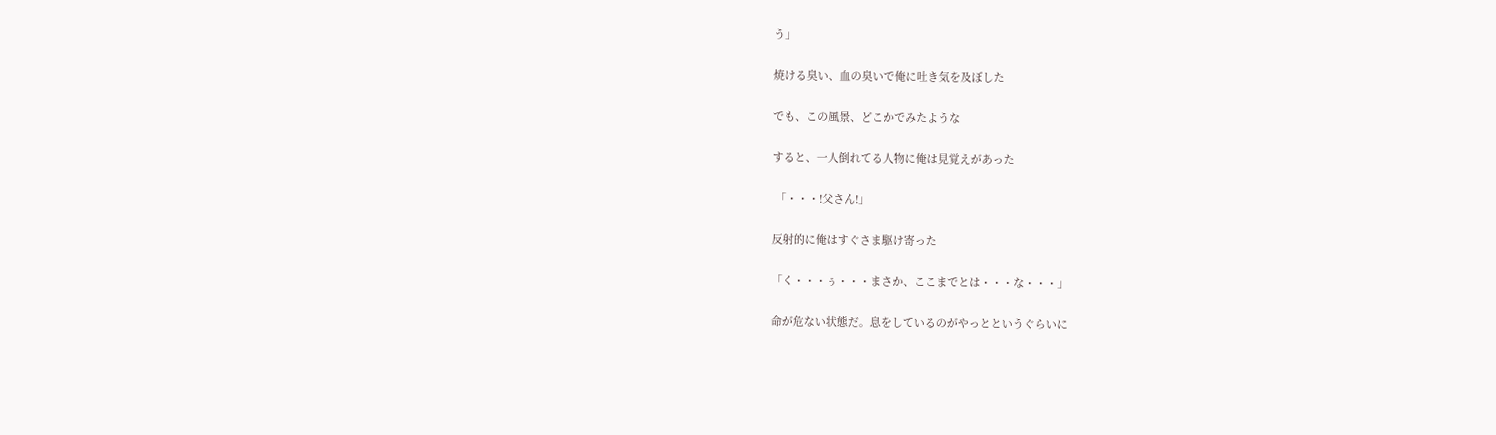う」

焼ける臭い、血の臭いで俺に吐き気を及ぼした

でも、この風景、どこかでみたような

すると、一人倒れてる人物に俺は見覚えがあった

 「・・・!父さん!」

反射的に俺はすぐさま駆け寄った

「く・・・ぅ・・・まさか、ここまでとは・・・な・・・」

命が危ない状態だ。息をしているのがやっとというぐらいに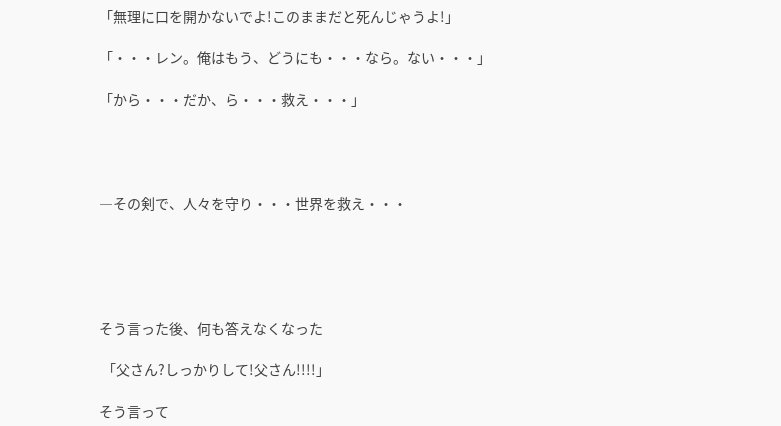「無理に口を開かないでよ!このままだと死んじゃうよ!」

「・・・レン。俺はもう、どうにも・・・なら。ない・・・」

「から・・・だか、ら・・・救え・・・」




―その剣で、人々を守り・・・世界を救え・・・





そう言った後、何も答えなくなった

 「父さん?しっかりして!父さん!!!!」

そう言って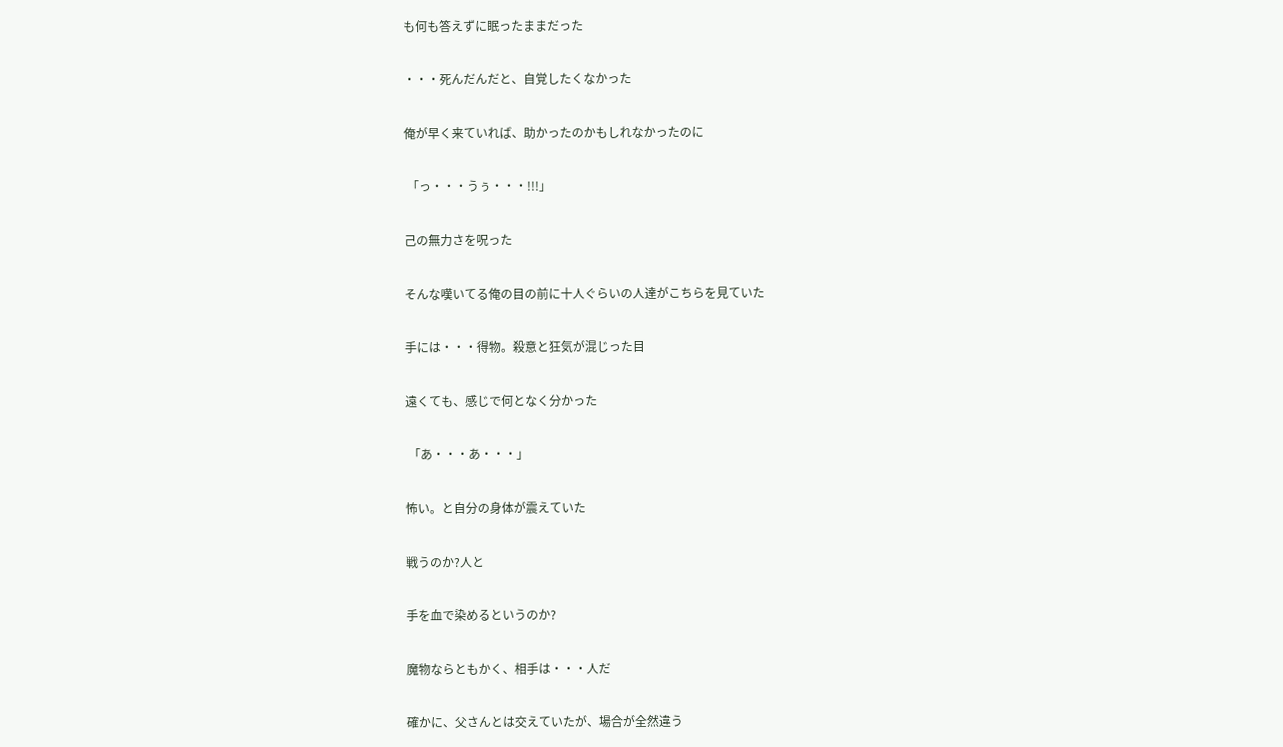も何も答えずに眠ったままだった

・・・死んだんだと、自覚したくなかった

俺が早く来ていれば、助かったのかもしれなかったのに

 「っ・・・うぅ・・・!!!」

己の無力さを呪った

そんな嘆いてる俺の目の前に十人ぐらいの人達がこちらを見ていた

手には・・・得物。殺意と狂気が混じった目

遠くても、感じで何となく分かった

 「あ・・・あ・・・」

怖い。と自分の身体が震えていた

戦うのか?人と

手を血で染めるというのか?

魔物ならともかく、相手は・・・人だ

確かに、父さんとは交えていたが、場合が全然違う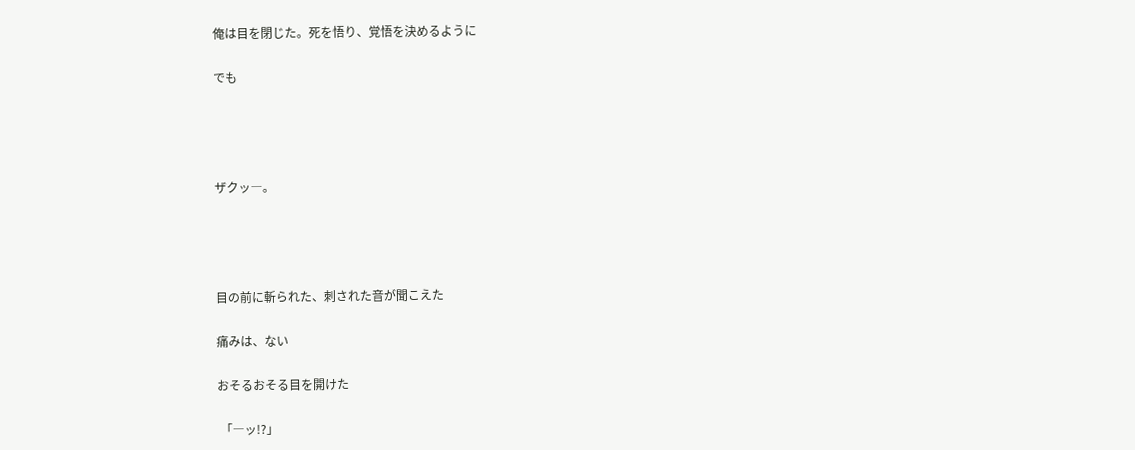俺は目を閉じた。死を悟り、覚悟を決めるように

でも




ザクッ―。




目の前に斬られた、刺された音が聞こえた

痛みは、ない

おそるおそる目を開けた

 「―ッ!?」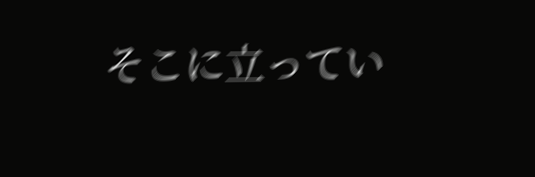そこに立ってい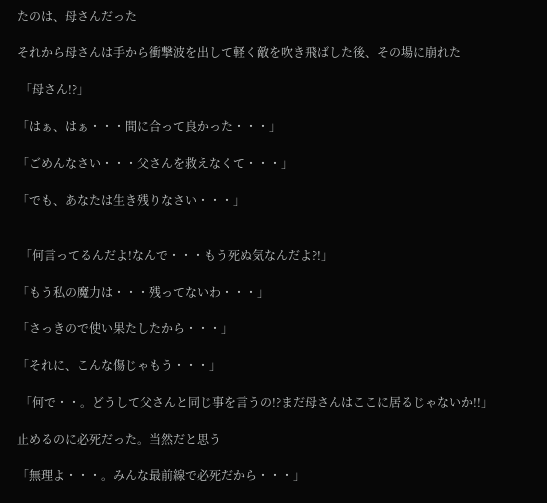たのは、母さんだった

それから母さんは手から衝撃波を出して軽く敵を吹き飛ばした後、その場に崩れた

 「母さん!?」

「はぁ、はぁ・・・間に合って良かった・・・」

「ごめんなさい・・・父さんを救えなくて・・・」

「でも、あなたは生き残りなさい・・・」


 「何言ってるんだよ!なんで・・・もう死ぬ気なんだよ?!」

「もう私の魔力は・・・残ってないわ・・・」

「さっきので使い果たしたから・・・」

「それに、こんな傷じゃもう・・・」

 「何で・・。どうして父さんと同じ事を言うの!?まだ母さんはここに居るじゃないか!!」

止めるのに必死だった。当然だと思う

「無理よ・・・。みんな最前線で必死だから・・・」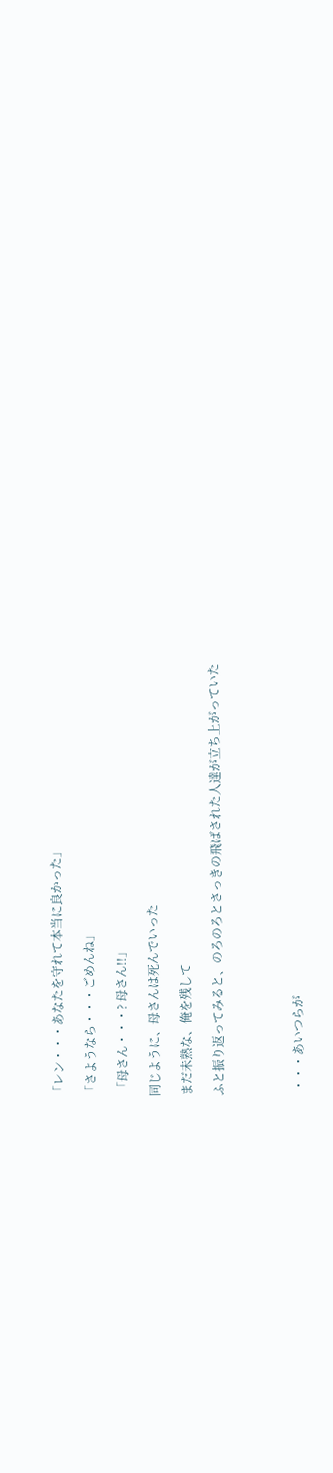「レン・・・あなたを守れて本当に良かった」

「さようなら・・・ごめんね」

 「母さん・・・? 母さん!!」

同じように、母さんは死んでいった

まだ未熟な、俺を残して

ふと振り返ってみると、のろのろとさっきの飛ばされた人達が立ち上がっていた




 ・・・あいつらが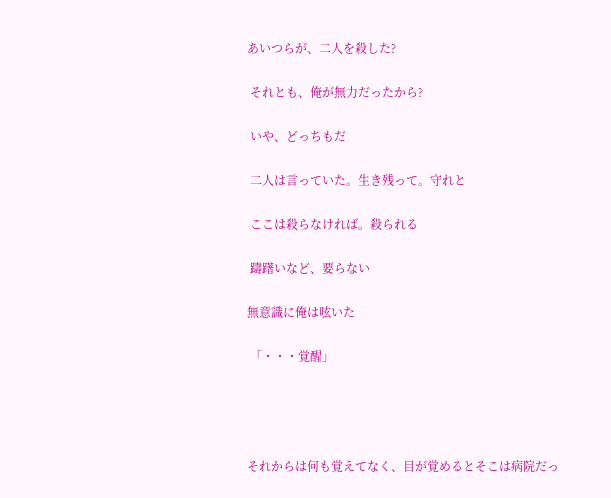あいつらが、二人を殺した?

 それとも、俺が無力だったから?

 いや、どっちもだ

 二人は言っていた。生き残って。守れと

 ここは殺らなければ。殺られる

 躊躇いなど、要らない

無意識に俺は呟いた

 「・・・覚醒」




それからは何も覚えてなく、目が覚めるとそこは病院だっ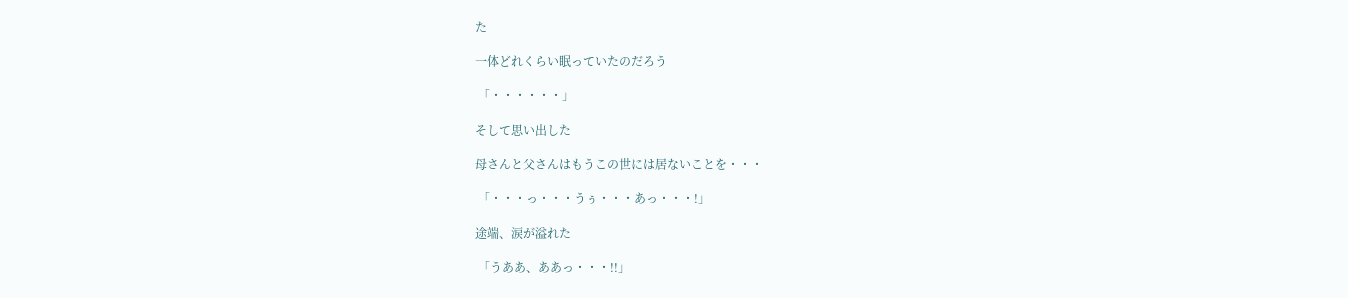た

一体どれくらい眠っていたのだろう

 「・・・・・・」

そして思い出した

母さんと父さんはもうこの世には居ないことを・・・

 「・・・っ・・・うぅ・・・あっ・・・!」

途端、涙が溢れた

 「うああ、ああっ・・・!!」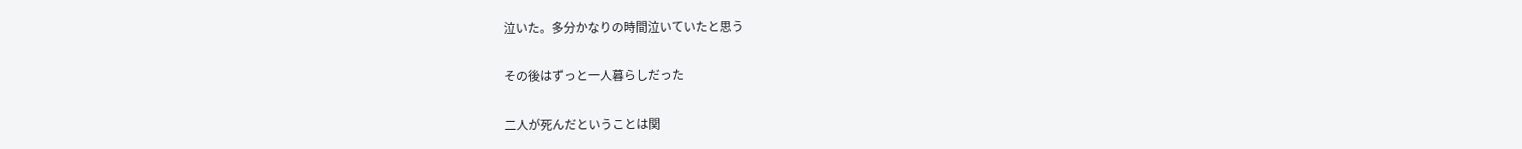泣いた。多分かなりの時間泣いていたと思う

その後はずっと一人暮らしだった

二人が死んだということは関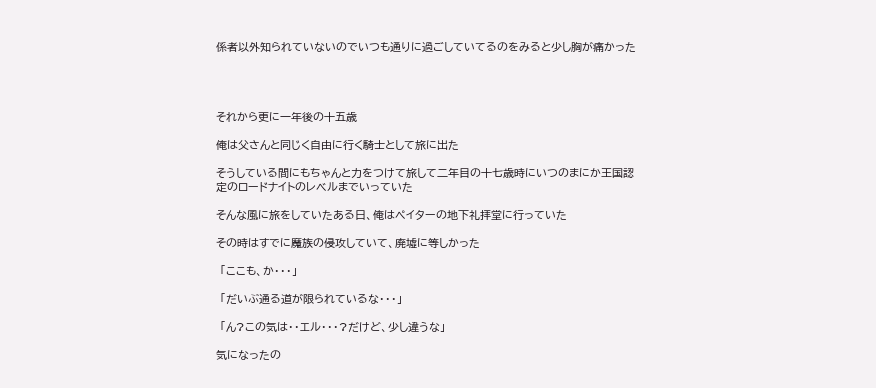係者以外知られていないのでいつも通りに過ごしていてるのをみると少し胸が痛かった




それから更に一年後の十五歳

俺は父さんと同じく自由に行く騎士として旅に出た

そうしている間にもちゃんと力をつけて旅して二年目の十七歳時にいつのまにか王国認定のロードナイトのレベルまでいっていた

そんな風に旅をしていたある日、俺はペイターの地下礼拝堂に行っていた

その時はすでに魔族の侵攻していて、廃墟に等しかった

 「ここも、か・・・」

 「だいぶ通る道が限られているな・・・」

 「ん?この気は・・エル・・・?だけど、少し違うな」

気になったの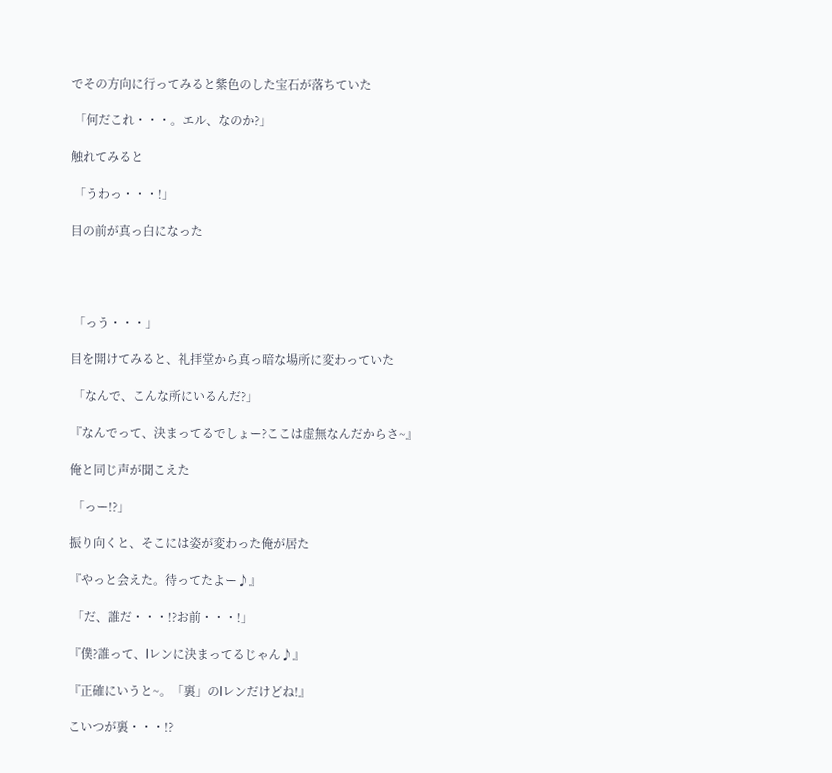でその方向に行ってみると紫色のした宝石が落ちていた

 「何だこれ・・・。エル、なのか?」

触れてみると

 「うわっ・・・!」

目の前が真っ白になった




 「っう・・・」

目を開けてみると、礼拝堂から真っ暗な場所に変わっていた

 「なんで、こんな所にいるんだ?」

『なんでって、決まってるでしょー?ここは虚無なんだからさ~』

俺と同じ声が聞こえた

 「っー!?」

振り向くと、そこには姿が変わった俺が居た

『やっと会えた。待ってたよー♪』

 「だ、誰だ・・・!?お前・・・!」

『僕?誰って、lレンに決まってるじゃん♪』

『正確にいうと~。「裏」のlレンだけどね!』

こいつが裏・・・!?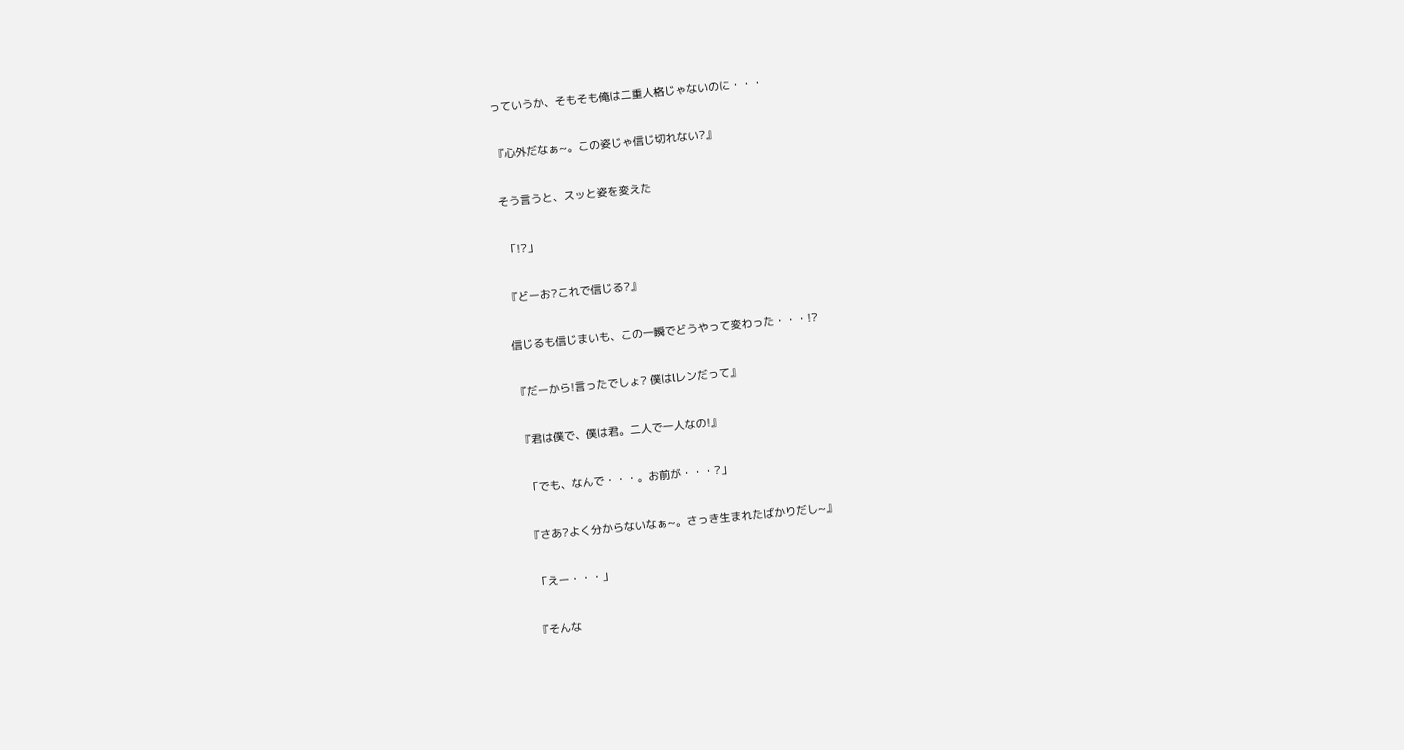っていうか、そもそも俺は二重人格じゃないのに・・・

『心外だなぁ~。この姿じゃ信じ切れない?』

そう言うと、スッと姿を変えた

 「!?」

『どーお?これで信じる?』

信じるも信じまいも、この一瞬でどうやって変わった・・・!?

『だーから!言ったでしょ? 僕はlレンだって』

『君は僕で、僕は君。二人で一人なの!』

 「でも、なんで・・・。お前が・・・?」

『さあ?よく分からないなぁ~。さっき生まれたばかりだし~』

 「えー・・・」

『そんな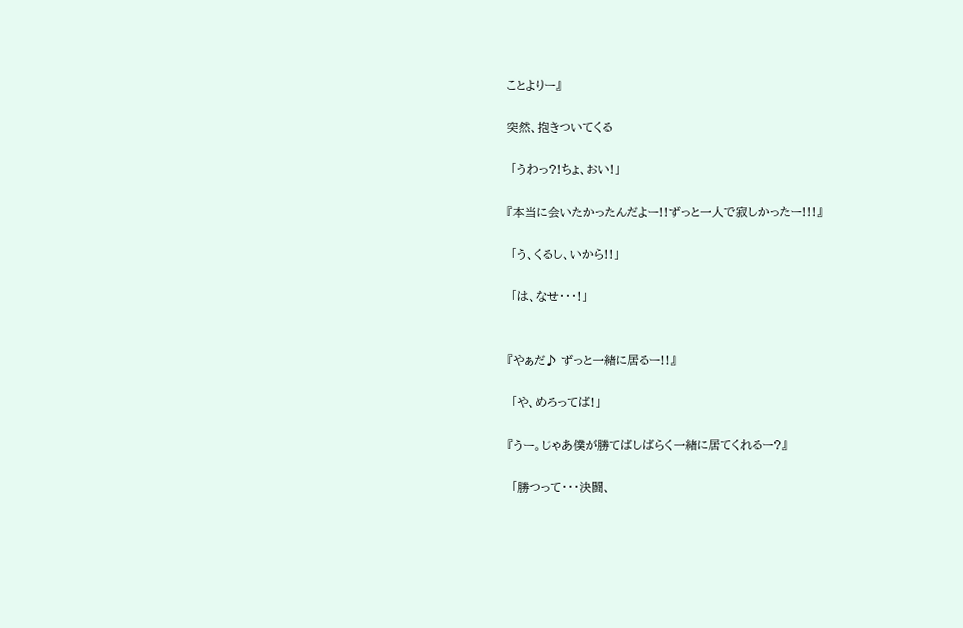ことよりー』

突然、抱きついてくる

 「うわっ?!ちょ、おい!」

『本当に会いたかったんだよー!!ずっと一人で寂しかったー!!!』

 「う、くるし、いから!!」

 「は、なせ・・・!」


『やぁだ♪ ずっと一緒に居るー!!』

 「や、めろってば!」

『うー。じゃあ僕が勝てばしばらく一緒に居てくれるー?』

 「勝つって・・・決闘、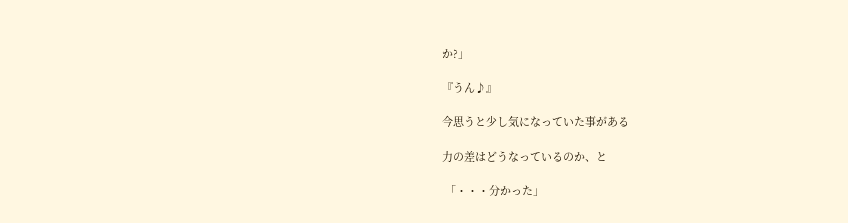か?」

『うん♪』

今思うと少し気になっていた事がある

力の差はどうなっているのか、と

 「・・・分かった」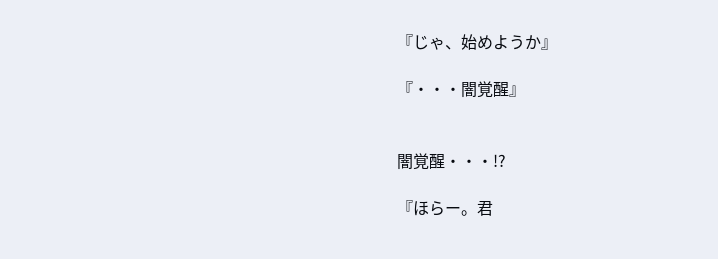『じゃ、始めようか』

『・・・闇覚醒』


闇覚醒・・・!?

『ほらー。君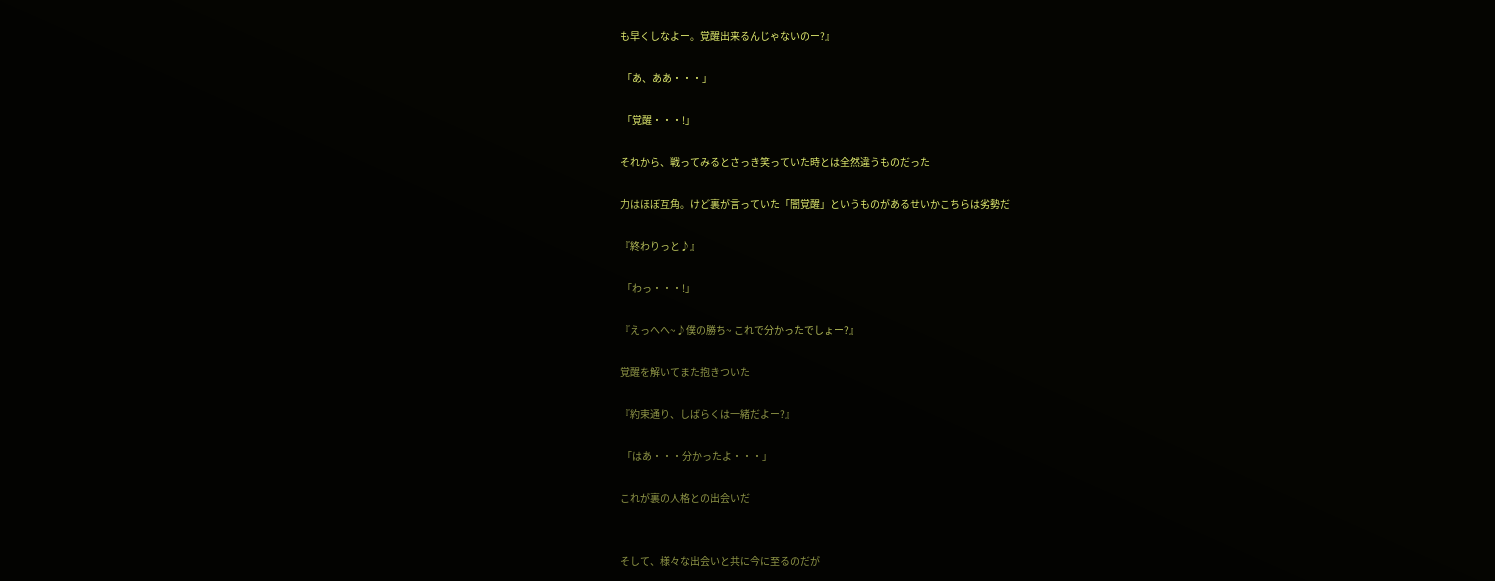も早くしなよー。覚醒出来るんじゃないのー?』

 「あ、ああ・・・」

 「覚醒・・・!」

それから、戦ってみるとさっき笑っていた時とは全然違うものだった

力はほぼ互角。けど裏が言っていた「闇覚醒」というものがあるせいかこちらは劣勢だ

『終わりっと♪』

 「わっ・・・!」

『えっへへ~♪僕の勝ち~ これで分かったでしょー?』

覚醒を解いてまた抱きついた

『約束通り、しばらくは一緒だよー?』

 「はあ・・・分かったよ・・・」

これが裏の人格との出会いだ


そして、様々な出会いと共に今に至るのだが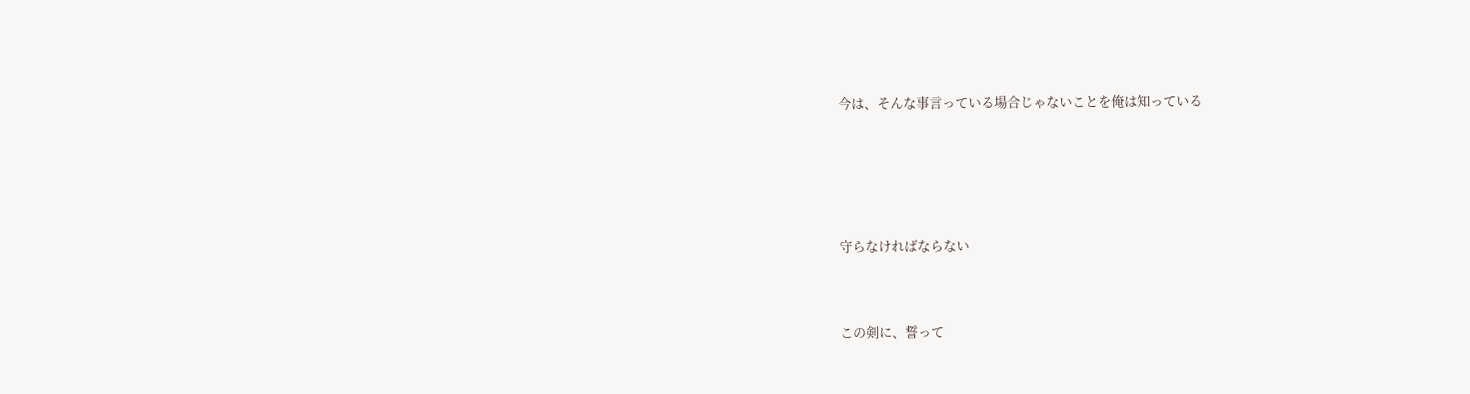今は、そんな事言っている場合じゃないことを俺は知っている




守らなければならない


この剣に、誓って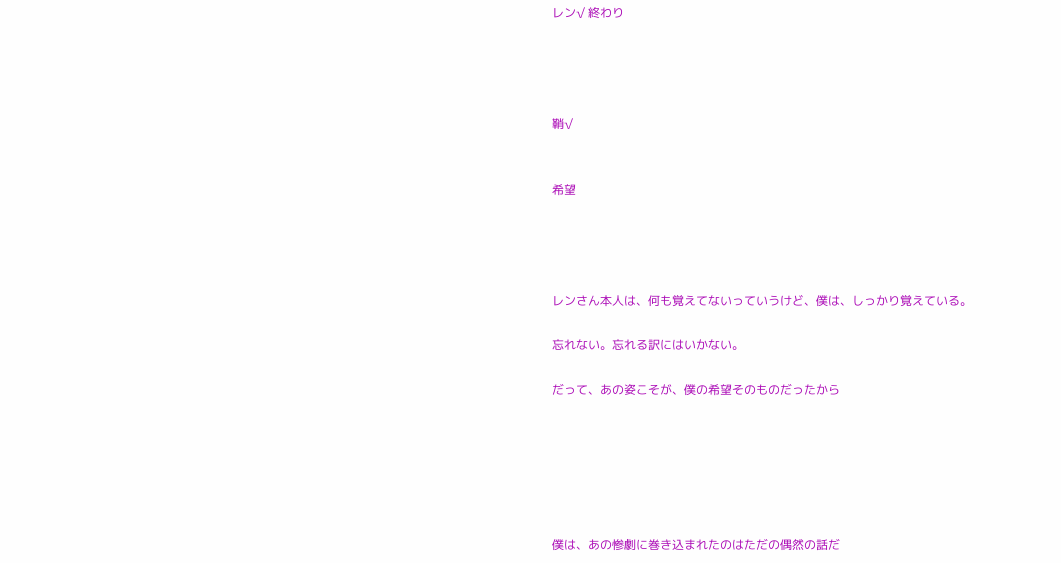レン√ 終わり




鞘√


希望




レンさん本人は、何も覚えてないっていうけど、僕は、しっかり覚えている。

忘れない。忘れる訳にはいかない。

だって、あの姿こそが、僕の希望そのものだったから






僕は、あの惨劇に巻き込まれたのはただの偶然の話だ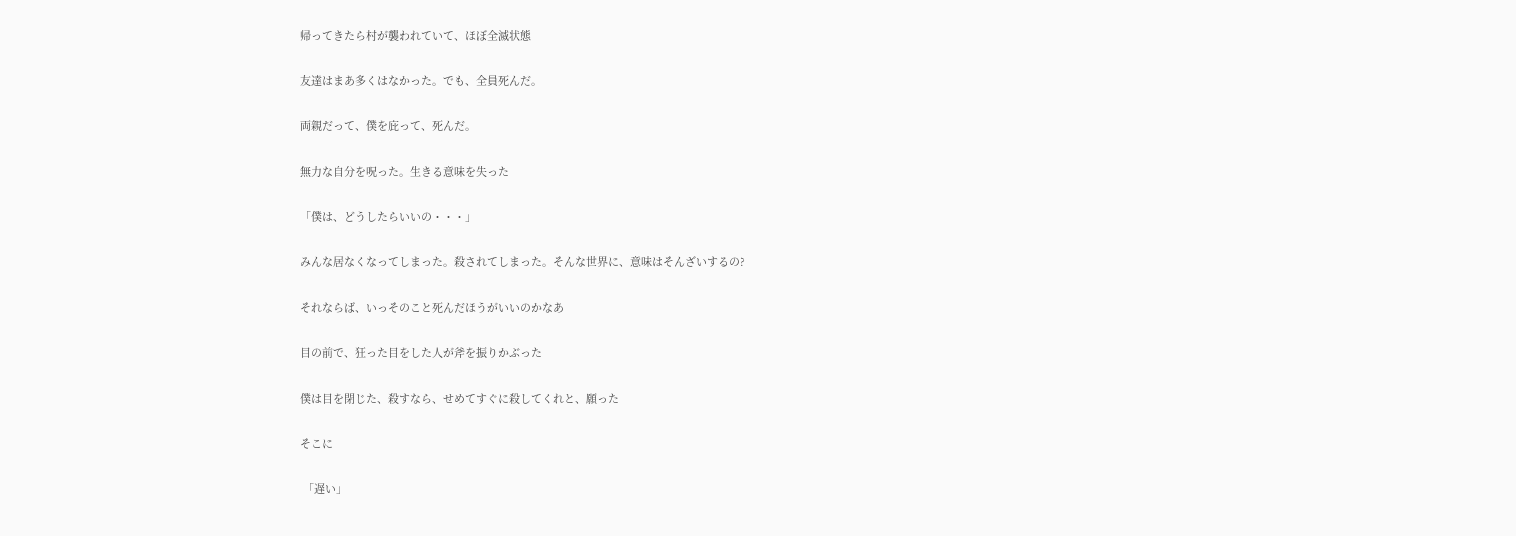帰ってきたら村が襲われていて、ほぼ全滅状態

友達はまあ多くはなかった。でも、全員死んだ。

両親だって、僕を庇って、死んだ。

無力な自分を呪った。生きる意味を失った

「僕は、どうしたらいいの・・・」

みんな居なくなってしまった。殺されてしまった。そんな世界に、意味はそんざいするの?

それならば、いっそのこと死んだほうがいいのかなあ

目の前で、狂った目をした人が斧を振りかぶった

僕は目を閉じた、殺すなら、せめてすぐに殺してくれと、願った

そこに

 「遅い」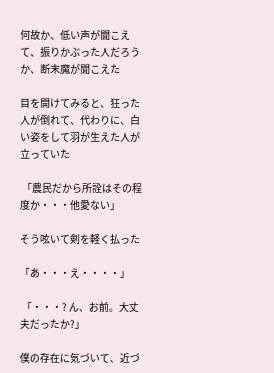何故か、低い声が聞こえて、振りかぶった人だろうか、断末魔が聞こえた

目を開けてみると、狂った人が倒れて、代わりに、白い姿をして羽が生えた人が立っていた

 「農民だから所詮はその程度か・・・他愛ない」

そう呟いて剣を軽く払った

「あ・・・え・・・・」

 「・・・? ん、お前。大丈夫だったか?」

僕の存在に気づいて、近づ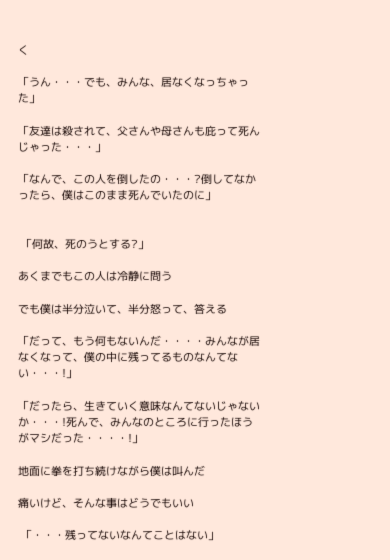く

「うん・・・でも、みんな、居なくなっちゃった」

「友達は殺されて、父さんや母さんも庇って死んじゃった・・・」

「なんで、この人を倒したの・・・?倒してなかったら、僕はこのまま死んでいたのに」


 「何故、死のうとする?」

あくまでもこの人は冷静に問う

でも僕は半分泣いて、半分怒って、答える

「だって、もう何もないんだ・・・・みんなが居なくなって、僕の中に残ってるものなんてない・・・!」

「だったら、生きていく意味なんてないじゃないか・・・!死んで、みんなのところに行ったほうがマシだった・・・・!」

地面に拳を打ち続けながら僕は叫んだ

痛いけど、そんな事はどうでもいい

 「・・・残ってないなんてことはない」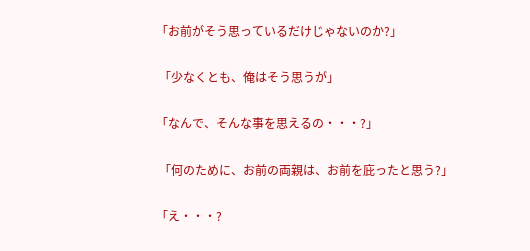「お前がそう思っているだけじゃないのか?」

 「少なくとも、俺はそう思うが」

「なんで、そんな事を思えるの・・・?」

 「何のために、お前の両親は、お前を庇ったと思う?」

「え・・・?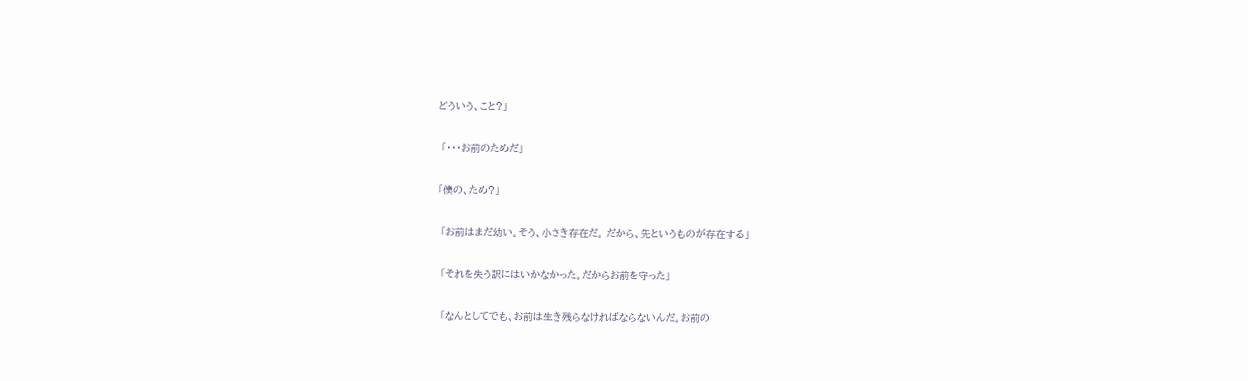どういう、こと?」

 「・・・お前のためだ」

「僕の、ため?」

 「お前はまだ幼い。そう、小さき存在だ。 だから、先というものが存在する」

 「それを失う訳にはいかなかった。だからお前を守った」

 「なんとしてでも、お前は生き残らなければならないんだ。お前の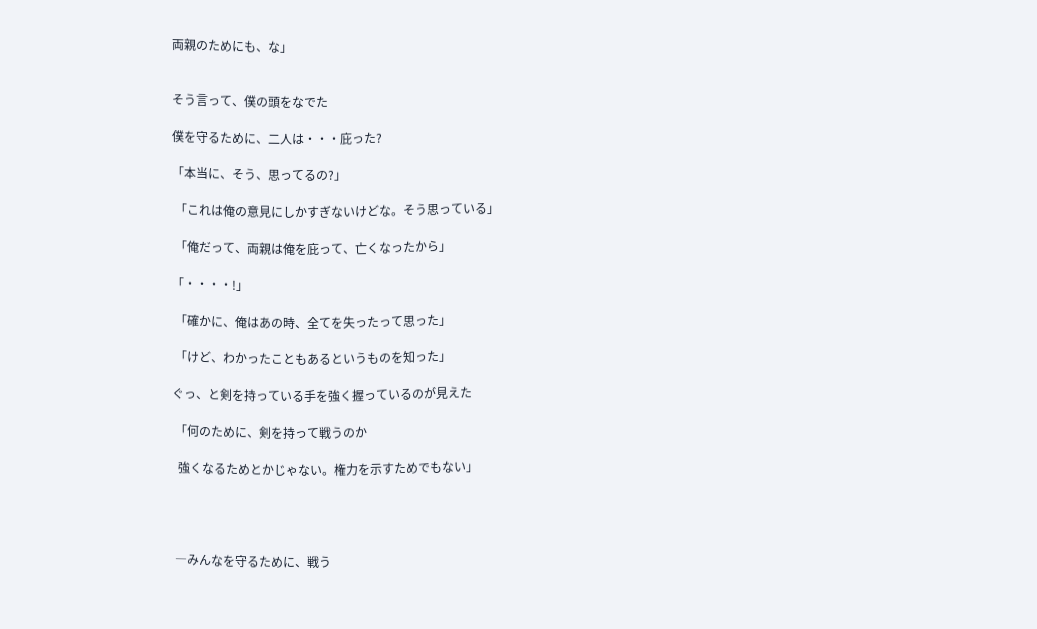両親のためにも、な」


そう言って、僕の頭をなでた

僕を守るために、二人は・・・庇った?

「本当に、そう、思ってるの?」

 「これは俺の意見にしかすぎないけどな。そう思っている」

 「俺だって、両親は俺を庇って、亡くなったから」

「・・・・!」

 「確かに、俺はあの時、全てを失ったって思った」

 「けど、わかったこともあるというものを知った」

ぐっ、と剣を持っている手を強く握っているのが見えた

 「何のために、剣を持って戦うのか

  強くなるためとかじゃない。権力を示すためでもない」




 ―みんなを守るために、戦う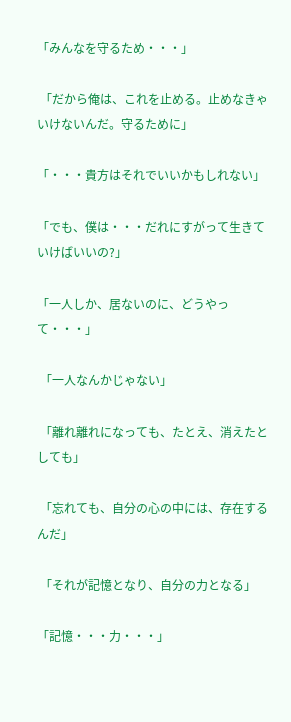「みんなを守るため・・・」

 「だから俺は、これを止める。止めなきゃいけないんだ。守るために」

「・・・貴方はそれでいいかもしれない」

「でも、僕は・・・だれにすがって生きていけばいいの?」

「一人しか、居ないのに、どうやって・・・」

 「一人なんかじゃない」

 「離れ離れになっても、たとえ、消えたとしても」

 「忘れても、自分の心の中には、存在するんだ」

 「それが記憶となり、自分の力となる」

「記憶・・・力・・・」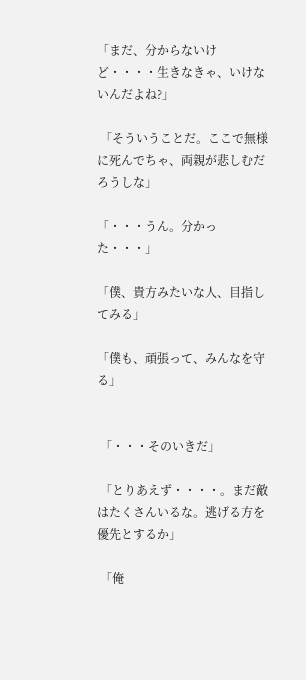「まだ、分からないけど・・・・生きなきゃ、いけないんだよね?」

 「そういうことだ。ここで無様に死んでちゃ、両親が悲しむだろうしな」

「・・・うん。分かった・・・」

「僕、貴方みたいな人、目指してみる」

「僕も、頑張って、みんなを守る」


 「・・・そのいきだ」

 「とりあえず・・・・。まだ敵はたくさんいるな。逃げる方を優先とするか」

 「俺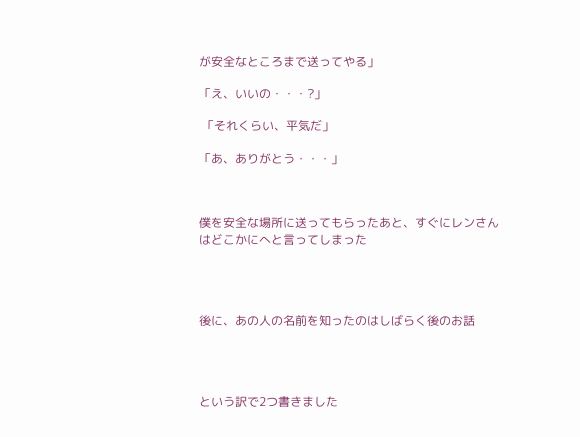が安全なところまで送ってやる」

「え、いいの・・・?」

 「それくらい、平気だ」

「あ、ありがとう・・・」



僕を安全な場所に送ってもらったあと、すぐにレンさんはどこかにへと言ってしまった




後に、あの人の名前を知ったのはしばらく後のお話




という訳で2つ書きました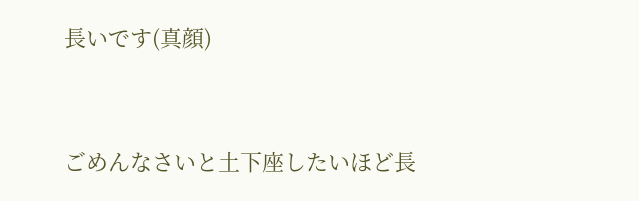長いです(真顔)


ごめんなさいと土下座したいほど長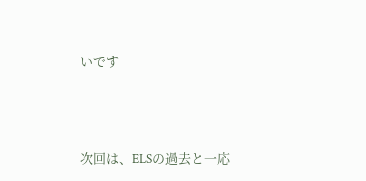いです




次回は、ELSの過去と一応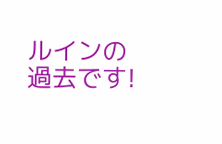ルインの過去です!